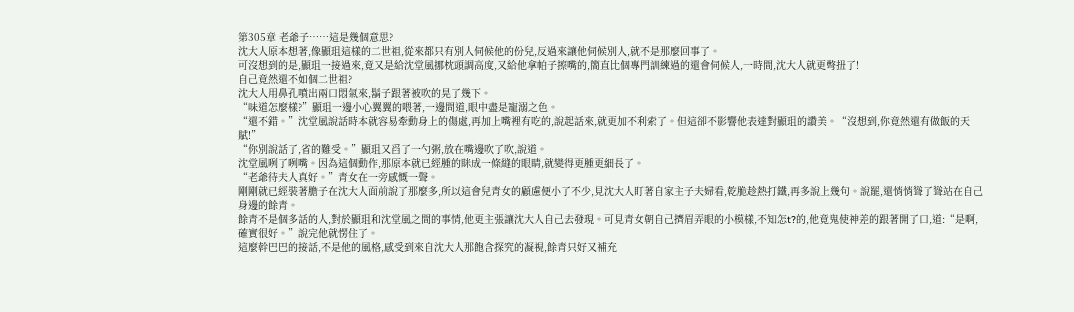第305章 老爺子……這是幾個意思?
沈大人原本想著,像顯珇這樣的二世祖,從來都只有別人伺候他的份兒,反過來讓他伺候別人,就不是那麼回事了。
可沒想到的是,顯珇一接過來,竟又是給沈堂風挪枕頭調高度,又給他拿帕子擦嘴的,簡直比個專門訓練過的還會伺候人,一時間,沈大人就更彆扭了!
自己竟然還不如個二世祖?
沈大人用鼻孔噴出兩口悶氣來,鬍子跟著被吹的晃了幾下。
“味道怎麼樣?”顯珇一邊小心翼翼的喂著,一邊問道,眼中盡是寵溺之色。
“還不錯。”沈堂風說話時本就容易牽動身上的傷處,再加上嘴裡有吃的,說起話來,就更加不利索了。但這卻不影響他表達對顯珇的讚美。“沒想到,你竟然還有做飯的天賦!”
“你別說話了,省的難受。”顯珇又舀了一勺粥,放在嘴邊吹了吹,說道。
沈堂風咧了咧嘴。因為這個動作,那原本就已經腫的眯成一條縫的眼睛,就變得更腫更細長了。
“老爺待夫人真好。”青女在一旁感慨一聲。
剛剛就已經裝著膽子在沈大人面前說了那麼多,所以這會兒青女的顧慮便小了不少,見沈大人盯著自家主子夫婦看,乾脆趁熱打鐵,再多說上幾句。說罷,還悄悄聳了聳站在自己身邊的餘青。
餘青不是個多話的人,對於顯珇和沈堂風之間的事情,他更主張讓沈大人自己去發現。可見青女朝自己擠眉弄眼的小模樣,不知怎t?的,他竟鬼使神差的跟著開了口,道:“是啊,確實很好。”說完他就愣住了。
這麼幹巴巴的接話,不是他的風格,感受到來自沈大人那飽含探究的凝視,餘青只好又補充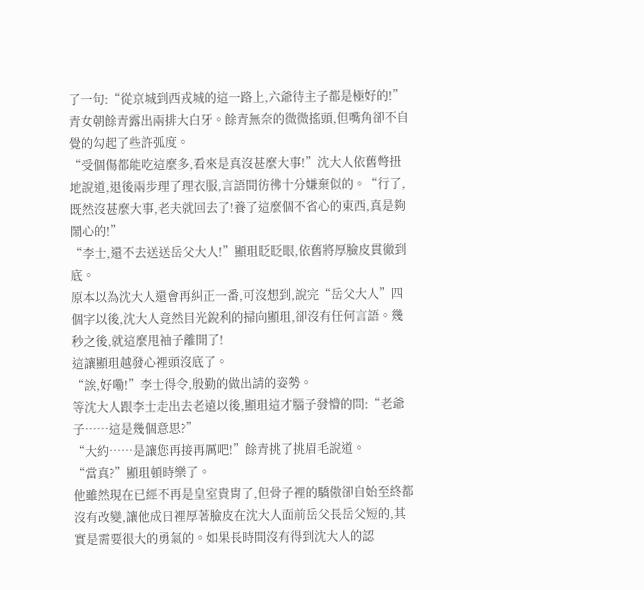了一句:“從京城到西戎城的這一路上,六爺待主子都是極好的!”
青女朝餘青露出兩排大白牙。餘青無奈的微微搖頭,但嘴角卻不自覺的勾起了些許弧度。
“受個傷都能吃這麼多,看來是真沒甚麼大事!”沈大人依舊彆扭地說道,退後兩步理了理衣服,言語間彷彿十分嫌棄似的。“行了,既然沒甚麼大事,老夫就回去了!養了這麼個不省心的東西,真是夠鬧心的!”
“李士,還不去送送岳父大人!”顯珇眨眨眼,依舊將厚臉皮貫徹到底。
原本以為沈大人還會再糾正一番,可沒想到,說完“岳父大人”四個字以後,沈大人竟然目光銳利的掃向顯珇,卻沒有任何言語。幾秒之後,就這麼甩袖子離開了!
這讓顯珇越發心裡頭沒底了。
“誒,好嘞!”李士得令,殷勤的做出請的姿勢。
等沈大人跟李士走出去老遠以後,顯珇這才腦子發懵的問:“老爺子……這是幾個意思?”
“大約……是讓您再接再厲吧!”餘青挑了挑眉毛說道。
“當真?”顯珇頓時樂了。
他雖然現在已經不再是皇室貴胄了,但骨子裡的驕傲卻自始至終都沒有改變,讓他成日裡厚著臉皮在沈大人面前岳父長岳父短的,其實是需要很大的勇氣的。如果長時間沒有得到沈大人的認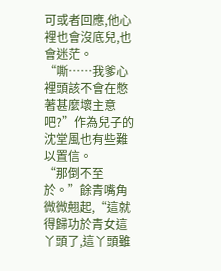可或者回應,他心裡也會沒底兒,也會迷茫。
“嘶……我爹心裡頭該不會在憋著甚麼壞主意吧?”作為兒子的沈堂風也有些難以置信。
“那倒不至於。”餘青嘴角微微翹起,“這就得歸功於青女這丫頭了,這丫頭雖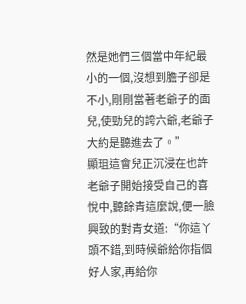然是她們三個當中年紀最小的一個,沒想到膽子卻是不小,剛剛當著老爺子的面兒,使勁兒的誇六爺,老爺子大約是聽進去了。”
顯珇這會兒正沉浸在也許老爺子開始接受自己的喜悅中,聽餘青這麼說,便一臉興致的對青女道:“你這丫頭不錯,到時候爺給你指個好人家,再給你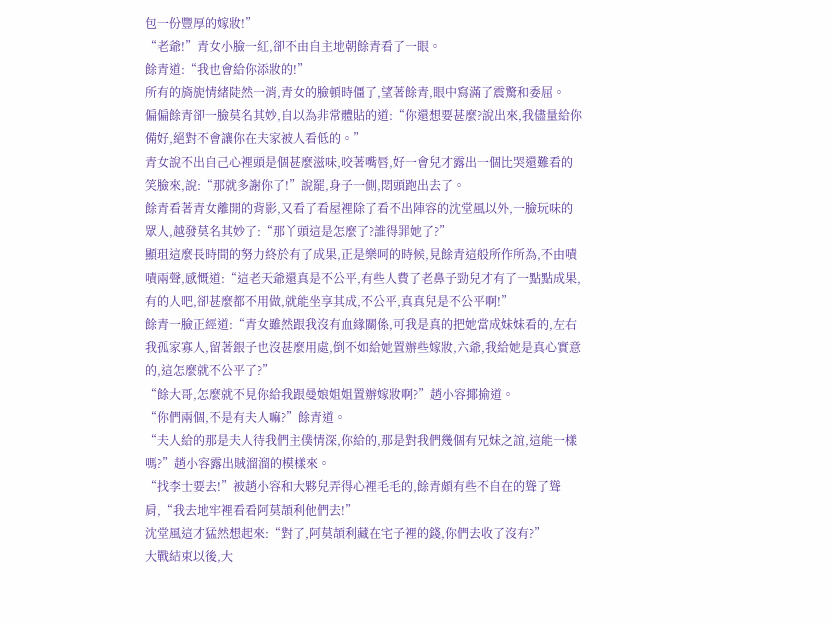包一份豐厚的嫁妝!”
“老爺!”青女小臉一紅,卻不由自主地朝餘青看了一眼。
餘青道:“我也會給你添妝的!”
所有的旖旎情緒陡然一消,青女的臉頓時僵了,望著餘青,眼中寫滿了震驚和委屈。
偏偏餘青卻一臉莫名其妙,自以為非常體貼的道:“你還想要甚麼?說出來,我儘量給你備好,絕對不會讓你在夫家被人看低的。”
青女說不出自己心裡頭是個甚麼滋味,咬著嘴唇,好一會兒才露出一個比哭還難看的笑臉來,說:“那就多謝你了!”說罷,身子一側,悶頭跑出去了。
餘青看著青女離開的背影,又看了看屋裡除了看不出陣容的沈堂風以外,一臉玩味的眾人,越發莫名其妙了:“那丫頭這是怎麼了?誰得罪她了?”
顯珇這麼長時間的努力終於有了成果,正是樂呵的時候,見餘青這般所作所為,不由嘖嘖兩聲,感慨道:“這老天爺還真是不公平,有些人費了老鼻子勁兒才有了一點點成果,有的人吧,卻甚麼都不用做,就能坐享其成,不公平,真真兒是不公平啊!”
餘青一臉正經道:“青女雖然跟我沒有血緣關係,可我是真的把她當成妹妹看的,左右我孤家寡人,留著銀子也沒甚麼用處,倒不如給她置辦些嫁妝,六爺,我給她是真心實意的,這怎麼就不公平了?”
“餘大哥,怎麼就不見你給我跟曼娘姐姐置辦嫁妝啊?”趙小容揶揄道。
“你們兩個,不是有夫人嘛?”餘青道。
“夫人給的那是夫人待我們主僕情深,你給的,那是對我們幾個有兄妹之誼,這能一樣嗎?”趙小容露出賊溜溜的模樣來。
“找李士要去!”被趙小容和大夥兒弄得心裡毛毛的,餘青頗有些不自在的聳了聳肩,“我去地牢裡看看阿莫頡利他們去!”
沈堂風這才猛然想起來:“對了,阿莫頡利藏在宅子裡的錢,你們去收了沒有?”
大戰結束以後,大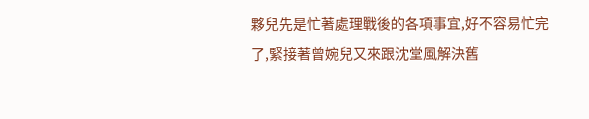夥兒先是忙著處理戰後的各項事宜,好不容易忙完了,緊接著曾婉兒又來跟沈堂風解決舊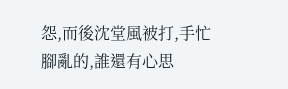怨,而後沈堂風被打,手忙腳亂的,誰還有心思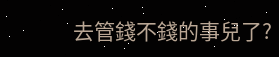去管錢不錢的事兒了?